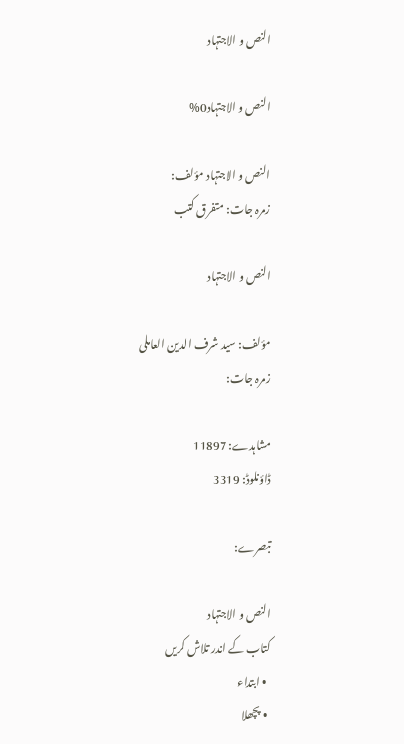النص و الاجتہاد

النص و الاجتہاد0%

النص و الاجتہاد مؤلف:
زمرہ جات: متفرق کتب

النص و الاجتہاد

مؤلف: سید شرف الدین العاملی
زمرہ جات:

مشاہدے: 11897
ڈاؤنلوڈ: 3319

تبصرے:

النص و الاجتہاد
کتاب کے اندر تلاش کریں
  • ابتداء
  • پچھلا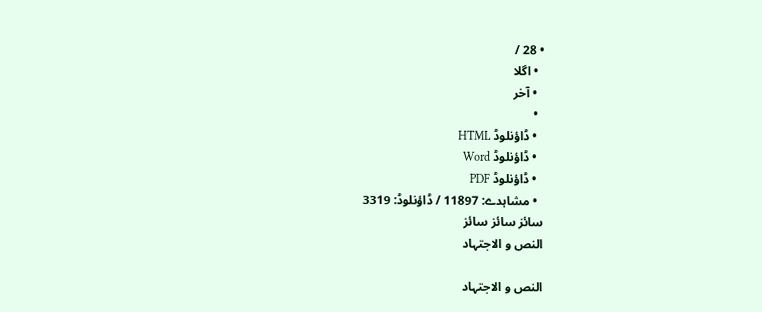• 28 /
  • اگلا
  • آخر
  •
  • ڈاؤنلوڈ HTML
  • ڈاؤنلوڈ Word
  • ڈاؤنلوڈ PDF
  • مشاہدے: 11897 / ڈاؤنلوڈ: 3319
سائز سائز سائز
النص و الاجتہاد

النص و الاجتہاد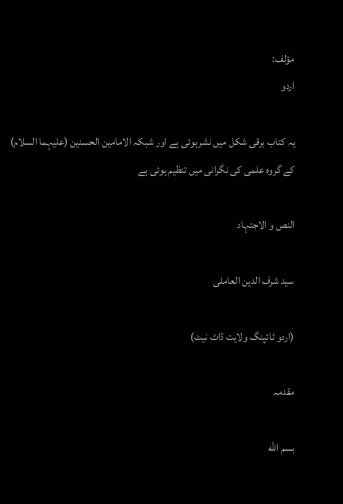مؤلف:
اردو

یہ کتاب برقی شکل میں نشرہوئی ہے اور شبکہ الامامین الحسنین (علیہما السلام) کے گروہ علمی کی نگرانی میں تنظیم ہوئی ہے

النص و الاجتہاد

سید شرف الدین العاملی

(اردو ٹائپنگ ولایت ڈاٹ نیٹ)

مقدمہ

بسم الله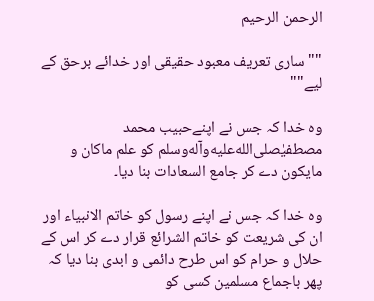الرحمن الرحیم

""ساری تعریف معبود حقیقی اور خدائے برحق کے لیے""

وہ خدا کہ جس نے اپنےحبیب محمد مصطفیٰصلى‌الله‌عليه‌وآله‌وسلم کو علم ماکان و مایکون دے کر جامع السعادات بنا دیا۔

وہ خدا کہ جس نے اپنے رسول کو خاتم الانبیاء اور ان کی شریعت کو خاتم الشرائع قرار دے کر اس کے حلال و حرام کو اس طرح دائمی و ابدی بنا دیا کہ پھر باجماع مسلمین کسی کو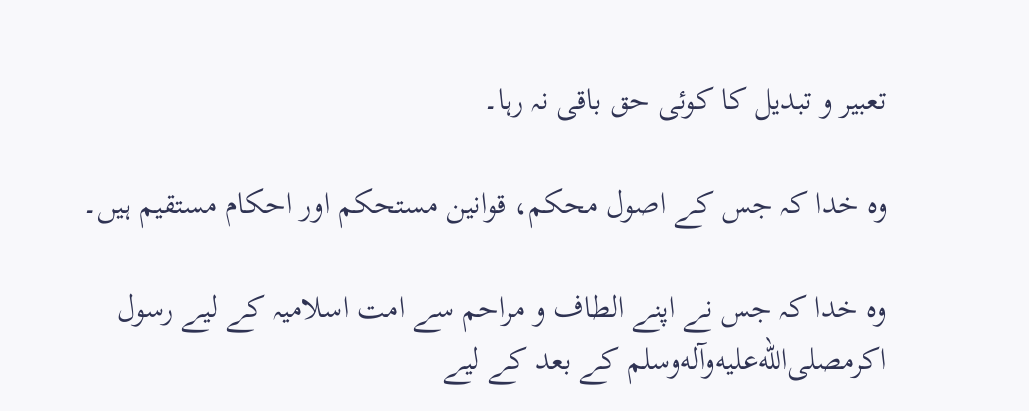تعبیر و تبدیل کا کوئی حق باقی نہ رہا۔

وہ خدا کہ جس کے اصول محکم، قوانین مستحکم اور احکام مستقیم ہیں۔

وہ خدا کہ جس نے اپنے الطاف و مراحم سے امت اسلامیہ کے لیے رسول اکرمصلى‌الله‌عليه‌وآله‌وسلم کے بعد کے لیے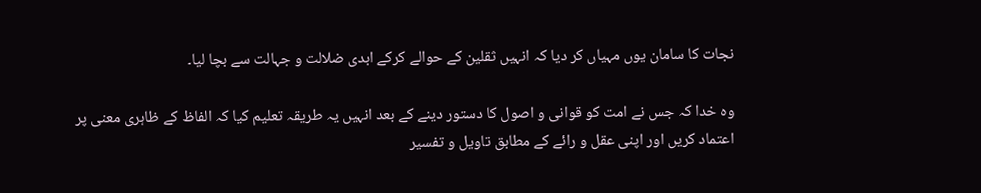نجات کا سامان یوں مہیاں کر دیا کہ انہیں ثقلین کے حوالے کرکے ابدی ضلالت و جہالت سے بچا لیا۔

وہ خدا کہ جس نے امت کو قوانی و اصول کا دستور دینے کے بعد انہیں یہ طریقہ تعلیم کیا کہ الفاظ کے ظاہری معنی پر اعتماد کریں اور اپنی عقل و رائے کے مطابق تاویل و تفسیر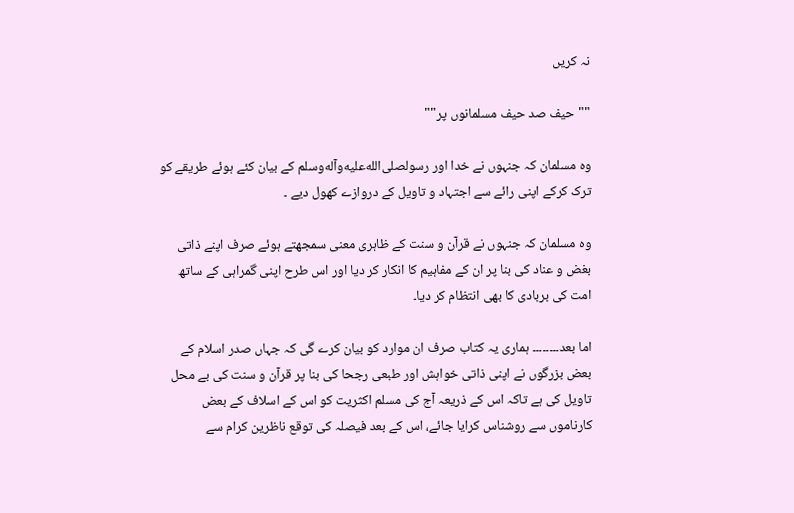نہ کریں

""حیف صد حیف مسلمانوں پر""

وہ مسلمان کہ جنہوں نے خدا اور رسولصلى‌الله‌عليه‌وآله‌وسلم کے بیان کئے ہوئے طریقے کو ترک کرکے اپنی رائے سے اجتہاد و تاویل کے دروازے کھول دیے ۔

وہ مسلمان کہ جنہوں نے قرآن و سنت کے ظاہری معنی سمجھتے ہوئے صرف اپنے ذاتی بغض و عناد کی بنا پر ان کے مفاہیم کا انکار کر دیا اور اس طرح اپنی گمراہی کے ساتھ امت کی بربادی کا بھی انتظام کر دیا۔

اما بعد۔۔۔۔۔۔۔۔ ہماری یہ کتاب صرف ان موارد کو بیان کرے گی کہ جہاں صدر اسلام کے بعض بزرگوں نے اپنی ذاتی خواہش اور طبعی رجحا کی بنا پر قرآن و سنت کی بے محل تاویل کی ہے تاکہ اس کے ذریعہ آج کی مسلم اکثریت کو اس کے اسلاف کے بعض کارناموں سے روشناس کرایا جائے، اس کے بعد فیصلہ کی توقع ناظرین کرام سے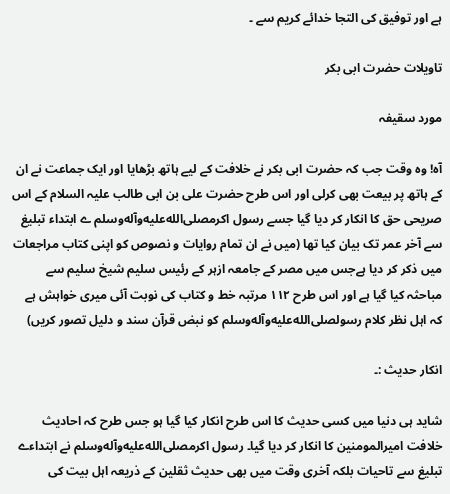ہے اور توفیق کی التجا خدائے کریم سے ۔

تاویلات حضرت ابی بکر

مورد سقیفہ

آہ! وہ وقت جب کہ حضرت ابی بکر نے خلافت کے لیے ہاتھ بڑھایا اور ایک جماعت نے ان کے ہاتھ پر بیعت بھی کرلی اور اس طرح حضرت علی بن ابی طالب علیہ السلام کے اس صریحی حق کا انکار کر دیا گیا جسے رسول اکرمصلى‌الله‌عليه‌وآله‌وسلم ے ابتداء تبلیغ سے آخر عمر تک بیان کیا تھا (میں نے ان تمام روایات و نصوص کو اپنی کتاب مراجعات میں ذکر کر دیا ہےجس میں مصر کے جامعہ ازہر کے رئیس سلیم شیخ سلیم سے مباحثہ کیا گیا ہے اور اس طرح ۱۱۲ مرتبہ خط و کتاب کی نوبت آئی میری خواہش ہے کہ اہل نظر کلام رسولصلى‌الله‌عليه‌وآله‌وسلم کو نبض قرآن سند و دلیل تصور کریں)

انکار حدیث :۔

شاید ہی دنیا میں کسی حدیث کا اس طرح انکار کیا گیا ہو جس طرح کہ احادیث خلافت امیرالمومنین کا انکار کر دیا گیا۔ رسول اکرمصلى‌الله‌عليه‌وآله‌وسلم نے ابتداءے تبلیغ سے تاحیات بلکہ آخری وقت میں بھی حدیث ثقلین کے ذریعہ اہل بیت کی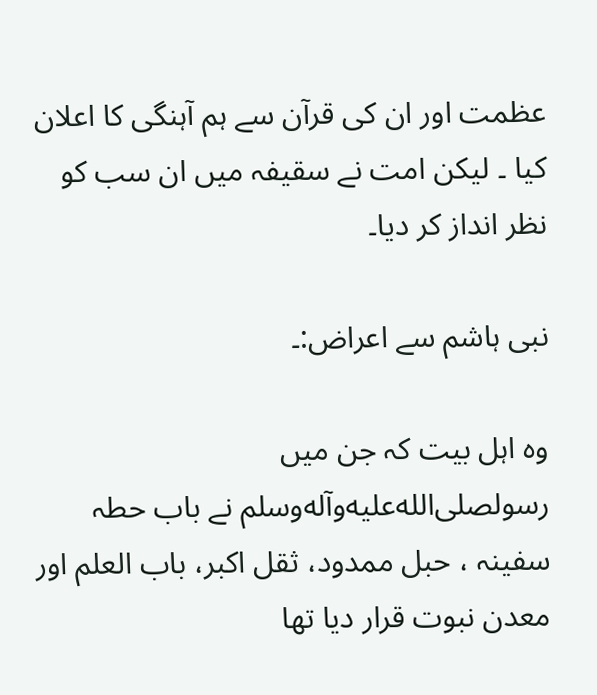عظمت اور ان کی قرآن سے ہم آہنگی کا اعلان کیا ۔ لیکن امت نے سقیفہ میں ان سب کو نظر انداز کر دیا۔

نبی ہاشم سے اعراض:۔

وہ اہل بیت کہ جن میں رسولصلى‌الله‌عليه‌وآله‌وسلم نے باب حطہ سفینہ ، حبل ممدود، ثقل اکبر، باب العلم اور معدن نبوت قرار دیا تھا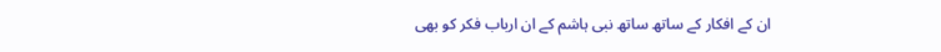ان کے افکار کے ساتھ ساتھ نبی ہاشم کے ان ارباب فکر کو بھی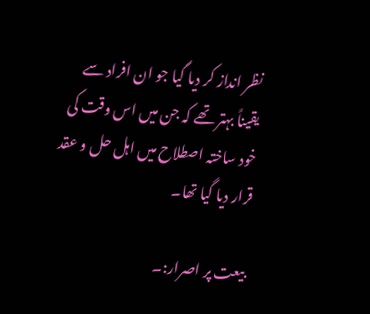نظر انداز کر دیا گیا جو ان افراد سے یقیناً بہتر تھے کہ جن میں اس وقت کی خود ساختہ اصطلاح میں اہل حل و عقد قرار دیا گیا تھا۔

بیعت پر اصرار:۔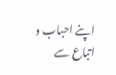اپنے احباب و اتباع سے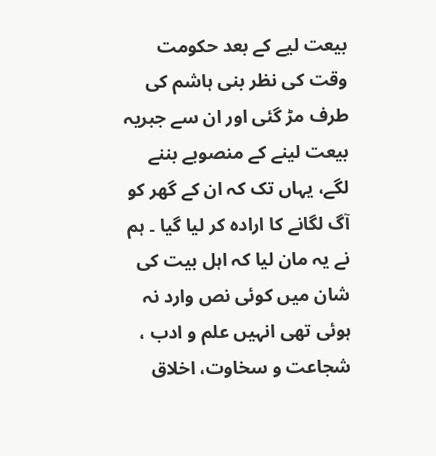بیعت لیے کے بعد حکومت وقت کی نظر بنی ہاشم کی طرف مڑ گئی اور ان سے جبریہ بیعت لینے کے منصوبے بننے لگے، یہاں تک کہ ان کے گھر کو آگ لگانے کا ارادہ کر لیا گیا ۔ ہم نے یہ مان لیا کہ اہل بیت کی شان میں کوئی نص وارد نہ ہوئی تھی انہیں علم و ادب ، شجاعت و سخاوت، اخلاق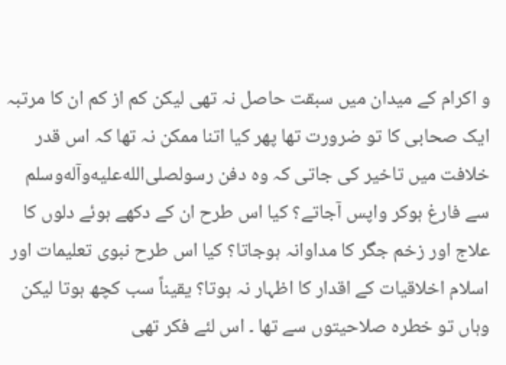و اکرام کے میدان میں سبقت حاصل نہ تھی لیکن کم از کم ان کا مرتبہ ایک صحابی کا تو ضرورت تھا پھر کیا اتنا ممکن نہ تھا کہ اس قدر خلافت میں تاخیر کی جاتی کہ وہ دفن رسولصلى‌الله‌عليه‌وآله‌وسلم سے فارغ ہوکر واپس آجاتے؟ کیا اس طرح ان کے دکھے ہوئے دلوں کا علاج اور زخم جگر کا مداوانہ ہوجاتا؟ کیا اس طرح نبوی تعلیمات اور اسلام اخلاقیات کے اقدار کا اظہار نہ ہوتا؟ یقیناً سب کچھ ہوتا لیکن وہاں تو خطرہ صلاحیتوں سے تھا ۔ اس لئے فکر تھی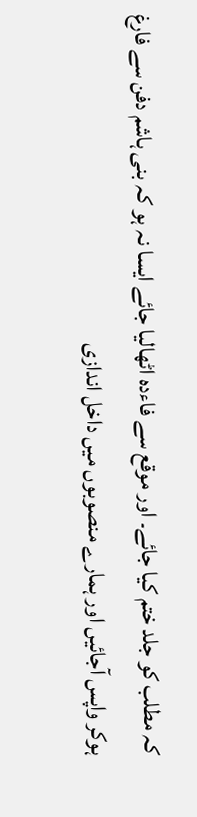کہ مطلب کو جلد ختم کیا جائے۔ اور موقع سے فاءدہ اٹھالیا جائے ایسا نہ ہو کہ بنی ہاشم دفن سے فارغ ہوکر واپس آجائیں اور ہمارے منصوبوں میں داخل اندازی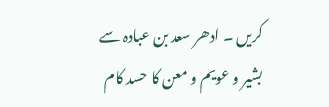کریں ۔ ادھر سعد بن عبادہ سے بشیر و عویم و معن کا حسد کام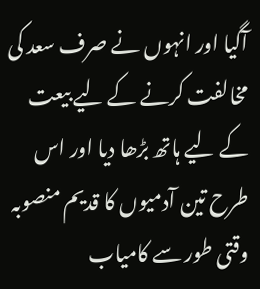آگیا اور انہوں نے صرف سعد کی مخالفت کرنے کے لیے بیعت کے لیے ہاتھ بڑھا دیا اور اس طرح تین آدمیوں کا قدیم منصوبہ وقتی طور سے کامیاب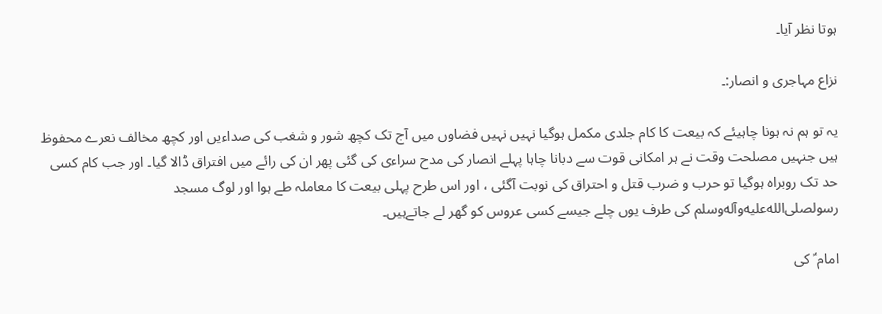ہوتا نظر آیا۔

نزاع مہاجری و انصار:۔

یہ تو ہم نہ ہونا چاہیئے کہ بیعت کا کام جلدی مکمل ہوگیا نہیں نہیں فضاوں میں آج تک کچھ شور و شغب کی صداءیں اور کچھ مخالف نعرے محفوظ ہیں جنہیں مصلحت وقت نے ہر امکانی قوت سے دبانا چاہا پہلے انصار کی مدح سراءی کی گئی پھر ان کی رائے میں افتراق ڈالا گیا۔ اور جب کام کسی حد تک روبراہ ہوگیا تو حرب و ضرب قتل و احتراق کی نوبت آگئی ، اور اس طرح پہلی بیعت کا معاملہ طے ہوا اور لوگ مسجد رسولصلى‌الله‌عليه‌وآله‌وسلم کی طرف یوں چلے جیسے کسی عروس کو گھر لے جاتےہیں۔

امام ؑ کی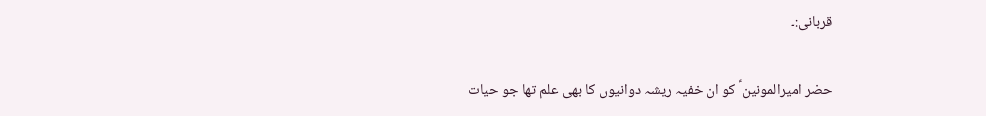قربانی:۔

حضر امیرالمونین ؑ کو ان خفیہ ریشہ دوانیوں کا بھی علم تھا جو حیات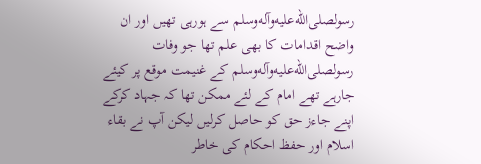رسولصلى‌الله‌عليه‌وآله‌وسلم سے ہورہی تھیں اور ان واضح اقدامات کا بھی علم تھا جو وفات رسولصلى‌الله‌عليه‌وآله‌وسلم کے غنیمت موقع پر کیئے جارہے تھے امام کے لئے ممکن تھا کہ جہاد کرکے اپنے جاءز حق کو حاصل کرلیں لیکن آپ نے بقاء اسلام اور حفظ احکام کی خاطر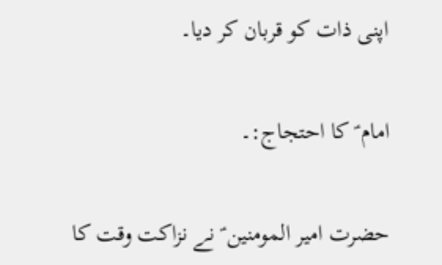اپنی ذات کو قربان کر دیا۔

امام ؑ کا احتجاج:۔

حضرت امیر المومنین ؑ نے نزاکت وقت کا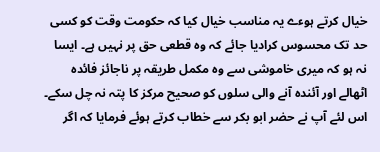خیال کرتے ہوءے یہ مناسب خیال کیا کہ حکومت وقت کو کسی حد تک محسوس کرادیا جائے کہ وہ قطعی حق پر نہیں ہے۔ ایسا نہ ہو کہ میری خاموشی سے وہ مکمل طریقہ پر ناجائز فائدہ اٹھالے اور آئندہ آنے والی سلوں کو صحیح مرکز کا پتہ نہ چل سکے۔ اس لئے آپ نے حضر ابو بکر سے خطاب کرتے ہوئے فرمایا کہ اگر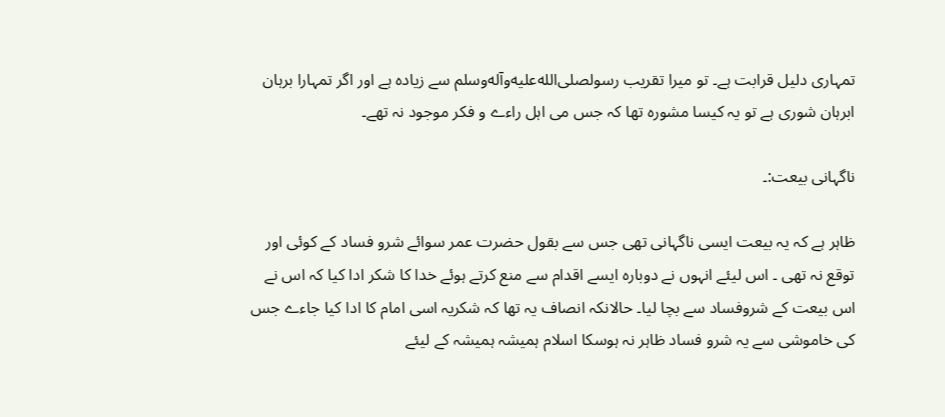تمہاری دلیل قرابت ہے۔ تو میرا تقریب رسولصلى‌الله‌عليه‌وآله‌وسلم سے زیادہ ہے اور اگر تمہارا برہان ابرہان شوری ہے تو یہ کیسا مشورہ تھا کہ جس می اہل راءے و فکر موجود نہ تھے۔

ناگہانی بیعت:۔

ظاہر ہے کہ یہ بیعت ایسی ناگہانی تھی جس سے بقول حضرت عمر سوائے شرو فساد کے کوئی اور توقع نہ تھی ۔ اس لیئے انہوں نے دوبارہ ایسے اقدام سے منع کرتے ہوئے خدا کا شکر ادا کیا کہ اس نے اس بیعت کے شروفساد سے بچا لیا۔ حالانکہ انصاف یہ تھا کہ شکریہ اسی امام کا ادا کیا جاءے جس کی خاموشی سے یہ شرو فساد ظاہر نہ ہوسکا اسلام ہمیشہ ہمیشہ کے لیئے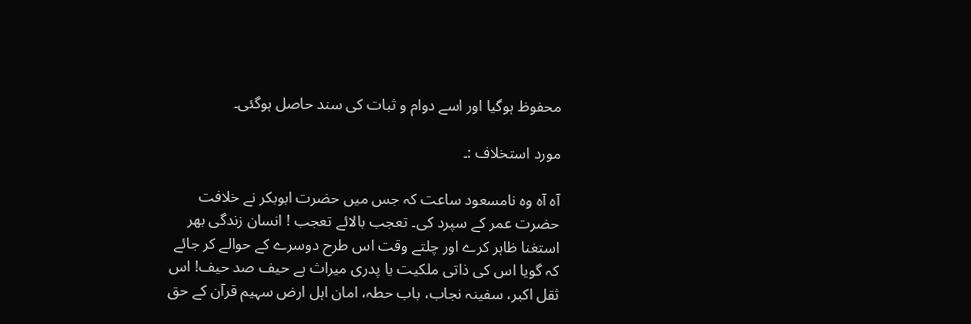محفوظ ہوگیا اور اسے دوام و ثبات کی سند حاصل ہوگئی۔

مورد استخلاف :۔

آہ آہ وہ نامسعود ساعت کہ جس میں حضرت ابوبکر نے خلافت حضرت عمر کے سپرد کی۔ تعجب بالائے تعجب ! انسان زندگی بھر استغنا ظاہر کرے اور چلتے وقت اس طرح دوسرے کے حوالے کر جائے کہ گویا اس کی ذاتی ملکیت یا پدری میراث ہے حیف صد حیف! اس ثقل اکبر، سفینہ نجاب، باب حطہ، امان اہل ارض سہیم قرآن کے حق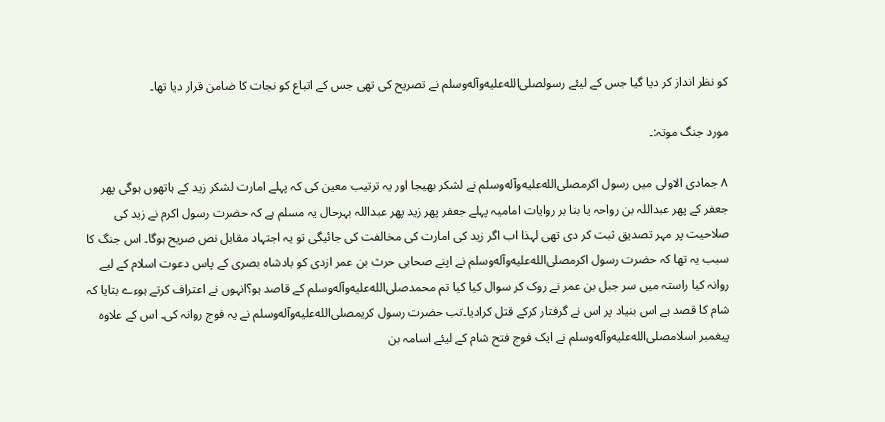کو نظر انداز کر دیا گیا جس کے لیئے رسولصلى‌الله‌عليه‌وآله‌وسلم نے تصریح کی تھی جس کے اتباع کو نجات کا ضامن قرار دیا تھا۔

مورد جنگ موتہ:۔

۸ جمادی الاولی میں رسول اکرمصلى‌الله‌عليه‌وآله‌وسلم نے لشکر بھیجا اور یہ ترتیب معین کی کہ پہلے امارت لشکر زید کے ہاتھوں ہوگی پھر جعفر کے پھر عبداللہ بن رواحہ یا بنا بر روایات امامیہ پہلے جعفر پھر زید پھر عبداللہ بہرحال یہ مسلم ہے کہ حضرت رسول اکرم نے زید کی صلاحیت پر مہر تصدیق ثبت کر دی تھی لہذا اب اگر زید کی امارت کی مخالفت کی جائیگی تو یہ اجتہاد مقابل نص صریح ہوگا۔ اس جنگ کا سبب یہ تھا کہ حضرت رسول اکرمصلى‌الله‌عليه‌وآله‌وسلم نے اپنے صحابی حرث بن عمر ازدی کو بادشاہ بصری کے پاس دعوت اسلام کے لیے روانہ کیا راستہ میں سر جبل بن عمر نے روک کر سوال کیا کیا تم محمدصلى‌الله‌عليه‌وآله‌وسلم کے قاصد ہو؟انہوں نے اعتراف کرتے ہوءے بتایا کہ شام کا قصد ہے اس بنیاد پر اس نے گرفتار کرکے قتل کرادیا۔تب حضرت رسول کریمصلى‌الله‌عليه‌وآله‌وسلم نے یہ فوج روانہ کی۔ اس کے علاوہ پیغمبر اسلامصلى‌الله‌عليه‌وآله‌وسلم نے ایک فوج فتح شام کے لیئے اسامہ بن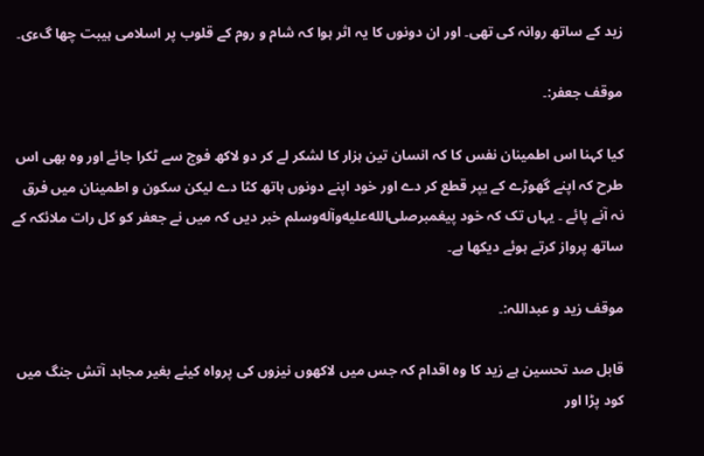زید کے ساتھ روانہ کی تھی۔ اور ان دونوں کا یہ اثر ہوا کہ شام و روم کے قلوب پر اسلامی ہیبت چھا گءی۔

موقف جعفر:۔

کیا کہنا اس اطمینان نفس کا کہ انسان تین ہزار کا لشکر لے کر دو لاکھ فوج سے ٹکرا جائے اور وہ بھی اس طرح کہ اپنے گھوڑے کے یپر قطع کر دے اور خود اپنے دونوں ہاتھ کٹا دے لیکن سکون و اطمینان میں فرق نہ آنے پائے ۔ یہاں تک کہ خود پیغمبرصلى‌الله‌عليه‌وآله‌وسلم خبر دیں کہ میں نے جعفر کو کل رات ملائکہ کے ساتھ پرواز کرتے ہوئے دیکھا ہے۔

موقف زید و عبداللہ:۔

قابل صد تحسین ہے زید کا وہ اقدام کہ جس میں لاکھوں نیزوں کی پرواہ کیئے بغیر مجاہد آتش جنگ میں کود پڑا اور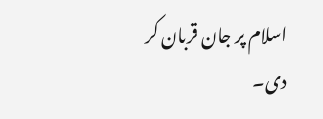اسلام پر جان قربان کر دی۔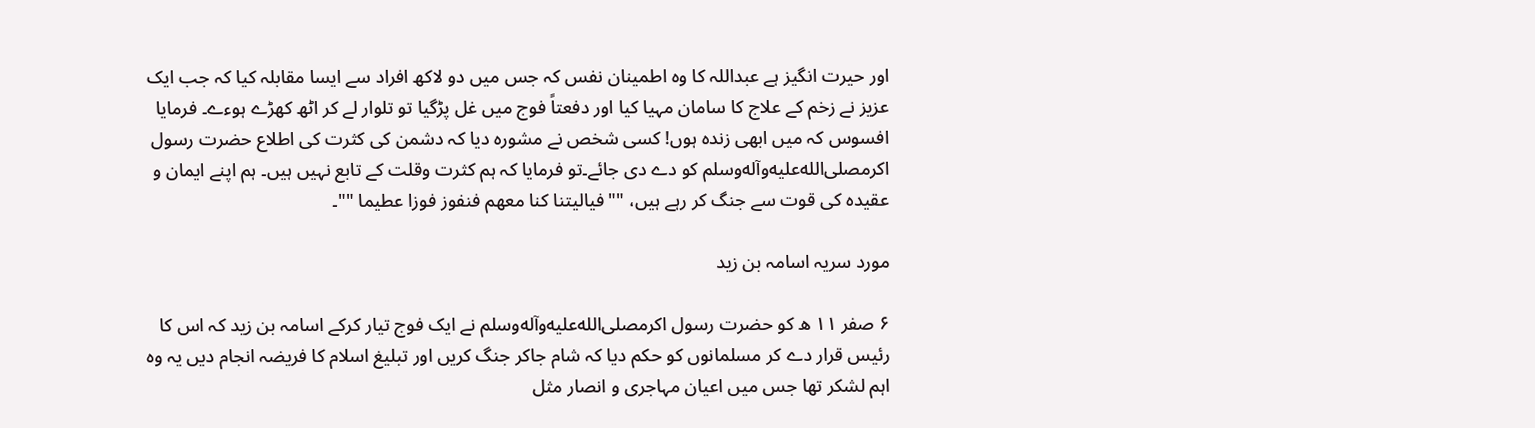اور حیرت انگیز ہے عبداللہ کا وہ اطمینان نفس کہ جس میں دو لاکھ افراد سے ایسا مقابلہ کیا کہ جب ایک عزیز نے زخم کے علاج کا سامان مہیا کیا اور دفعتاً فوج میں غل پڑگیا تو تلوار لے کر اٹھ کھڑے ہوءے۔ فرمایا افسوس کہ میں ابھی زندہ ہوں! کسی شخص نے مشورہ دیا کہ دشمن کی کثرت کی اطلاع حضرت رسول اکرمصلى‌الله‌عليه‌وآله‌وسلم کو دے دی جائے۔تو فرمایا کہ ہم کثرت وقلت کے تابع نہیں ہیں۔ ہم اپنے ایمان و عقیدہ کی قوت سے جنگ کر رہے ہیں، ""فیالیتنا کنا معهم فنفوز فوزا عطیما ""۔

مورد سریہ اسامہ بن زید

۶ صفر ۱۱ ھ کو حضرت رسول اکرمصلى‌الله‌عليه‌وآله‌وسلم نے ایک فوج تیار کرکے اسامہ بن زید کہ اس کا رئیس قرار دے کر مسلمانوں کو حکم دیا کہ شام جاکر جنگ کریں اور تبلیغ اسلام کا فریضہ انجام دیں یہ وہ اہم لشکر تھا جس میں اعیان مہاجری و انصار مثل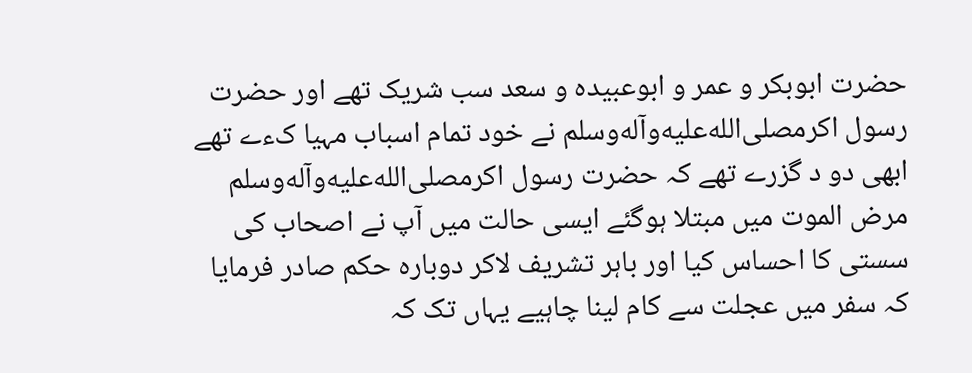حضرت ابوبکر و عمر و ابوعبیدہ و سعد سب شریک تھے اور حضرت رسول اکرمصلى‌الله‌عليه‌وآله‌وسلم نے خود تمام اسباب مہیا کءے تھے ابھی دو د گزرے تھے کہ حضرت رسول اکرمصلى‌الله‌عليه‌وآله‌وسلم مرض الموت میں مبتلا ہوگئے ایسی حالت میں آپ نے اصحاب کی سستی کا احساس کیا اور باہر تشریف لاکر دوبارہ حکم صادر فرمایا کہ سفر میں عجلت سے کام لینا چاہیے یہاں تک کہ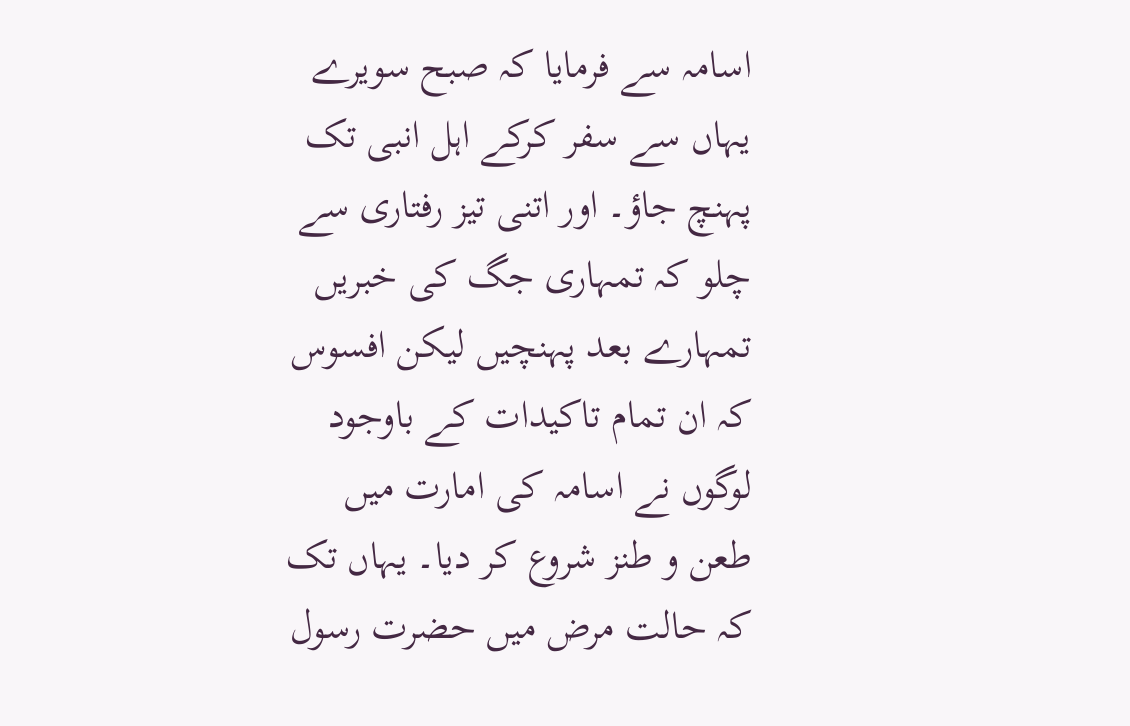اسامہ سے فرمایا کہ صبح سویرے یہاں سے سفر کرکے اہل انبی تک پہنچ جاؤ۔ اور اتنی تیز رفتاری سے چلو کہ تمہاری جگ کی خبریں تمہارے بعد پہنچیں لیکن افسوس کہ ان تمام تاکیدات کے باوجود لوگوں نے اسامہ کی امارت میں طعن و طنز شروع کر دیا۔ یہاں تک کہ حالت مرض میں حضرت رسول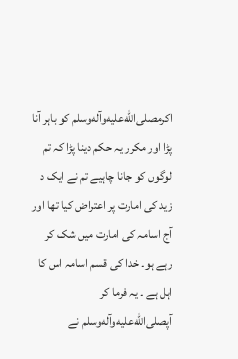اکرمصلى‌الله‌عليه‌وآله‌وسلم کو باہر آنا پڑا اور مکرر یہ حکم دینا پڑا کہ تم لوگوں کو جانا چاہیے تم نے ایک د زید کی امارت پر اعتراض کیا تھا اور آج اسامہ کی امارت میں شک کر رہے ہو۔ خدا کی قسم اسامہ اس کا اہل ہے ۔ یہ فرما کر آپصلى‌الله‌عليه‌وآله‌وسلم نے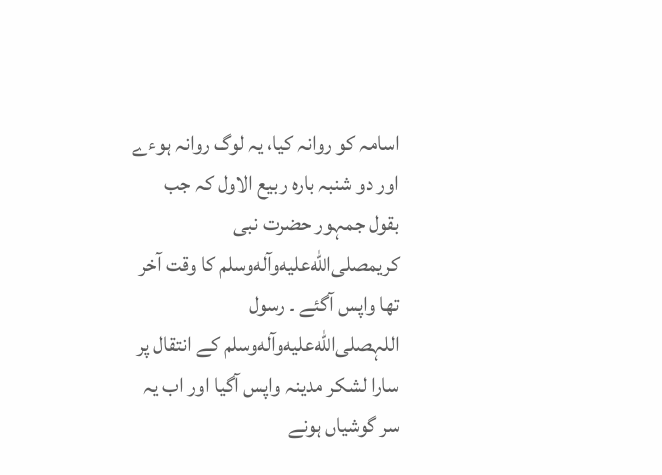اسامہ کو روانہ کیا، یہ لوگ روانہ ہوءے اور دو شنبہ بارہ ربیع الاول کہ جب بقول جمہور حضرت نبی کریمصلى‌الله‌عليه‌وآله‌وسلم کا وقت آخر تھا واپس آگئے ۔ رسول اللہصلى‌الله‌عليه‌وآله‌وسلم کے انتقال پر سارا لشکر مدینہ واپس آگیا اور اب یہ سر گوشیاں ہونے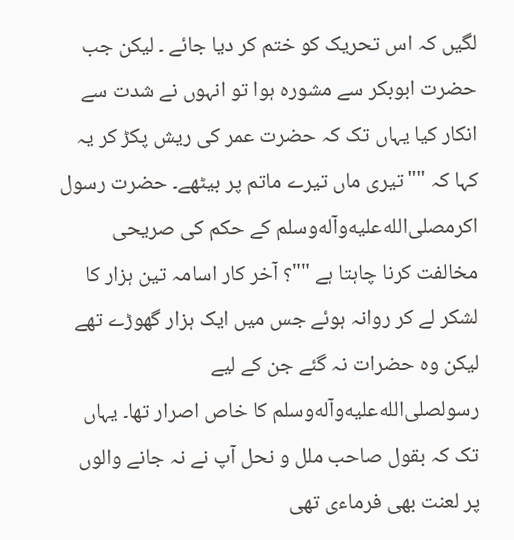لگیں کہ اس تحریک کو ختم کر دیا جائے ۔ لیکن جب حضرت ابوبکر سے مشورہ ہوا تو انہوں نے شدت سے انکار کیا یہاں تک کہ حضرت عمر کی ریش پکڑ کر یہ کہا کہ ""تیری ماں تیرے ماتم پر بیٹھے۔ حضرت رسول اکرمصلى‌الله‌عليه‌وآله‌وسلم کے حکم کی صریحی مخالفت کرنا چاہتا ہے ""؟ آخر کار اسامہ تین ہزار کا لشکر لے کر روانہ ہوئے جس میں ایک ہزار گھوڑے تھے لیکن وہ حضرات نہ گئے جن کے لیے رسولصلى‌الله‌عليه‌وآله‌وسلم کا خاص اصرار تھا۔ یہاں تک کہ بقول صاحب ملل و نحل آپ نے نہ جانے والوں پر لعنت بھی فرماءی تھی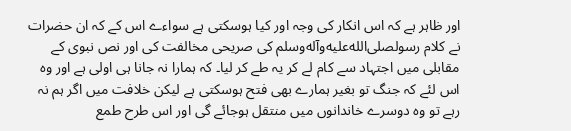اور ظاہر ہے کہ اس انکار کی وجہ اور کیا ہوسکتی ہے سواءے اس کے کہ ان حضرات نے کلام رسولصلى‌الله‌عليه‌وآله‌وسلم کی صریحی مخالفت کی اور نص نبوی کے مقابلی میں اجتہاد سے کام لے کر یہ طے کر لیا۔ کہ ہمارا نہ جانا ہی اولی ہے اور وہ اس لئے کہ جنگ تو بغیر ہمارے بھی فتح ہوسکتی ہے لیکن خلافت میں اگر ہم نہ رہے تو وہ دوسرے خاندانوں میں منتقل ہوجائے گی اور اس طرح طمع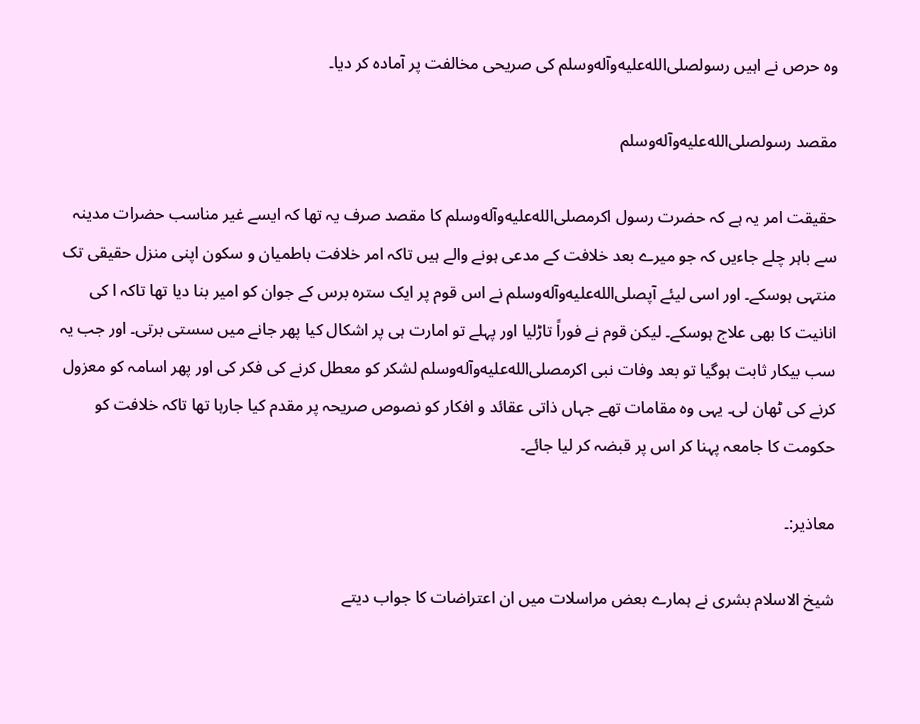وہ حرص نے اہیں رسولصلى‌الله‌عليه‌وآله‌وسلم کی صریحی مخالفت پر آمادہ کر دیا۔

مقصد رسولصلى‌الله‌عليه‌وآله‌وسلم

حقیقت امر یہ ہے کہ حضرت رسول اکرمصلى‌الله‌عليه‌وآله‌وسلم کا مقصد صرف یہ تھا کہ ایسے غیر مناسب حضرات مدینہ سے باہر چلے جاءیں کہ جو میرے بعد خلافت کے مدعی ہونے والے ہیں تاکہ امر خلافت باطمیان و سکون اپنی منزل حقیقی تک منتہی ہوسکے۔ اور اسی لیئے آپصلى‌الله‌عليه‌وآله‌وسلم نے اس قوم پر ایک سترہ برس کے جوان کو امیر بنا دیا تھا تاکہ ا کی انانیت کا بھی علاج ہوسکے۔ لیکن قوم نے فوراً تاڑلیا اور پہلے تو امارت ہی پر اشکال کیا پھر جانے میں سستی برتی۔ اور جب یہ سب بیکار ثابت ہوگیا تو بعد وفات نبی اکرمصلى‌الله‌عليه‌وآله‌وسلم لشکر کو معطل کرنے کی فکر کی اور پھر اسامہ کو معزول کرنے کی ٹھان لی۔ یہی وہ مقامات تھے جہاں ذاتی عقائد و افکار کو نصوص صریحہ پر مقدم کیا جارہا تھا تاکہ خلافت کو حکومت کا جامعہ پہنا کر اس پر قبضہ کر لیا جائے۔

معاذیر:۔

شیخ الاسلام بشری نے ہمارے بعض مراسلات میں ان اعتراضات کا جواب دیتے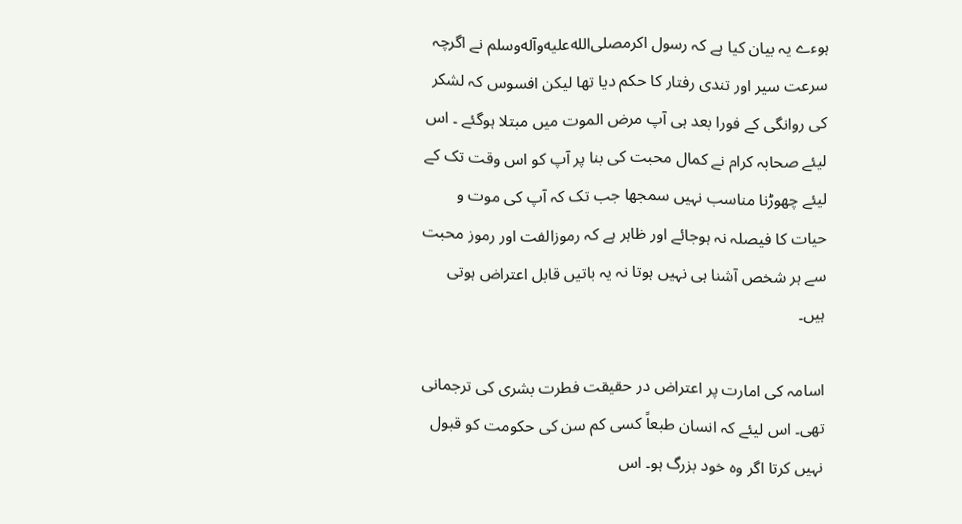ہوءے یہ بیان کیا ہے کہ رسول اکرمصلى‌الله‌عليه‌وآله‌وسلم نے اگرچہ سرعت سیر اور تندی رفتار کا حکم دیا تھا لیکن افسوس کہ لشکر کی روانگی کے فورا بعد ہی آپ مرض الموت میں مبتلا ہوگئے ۔ اس لیئے صحابہ کرام نے کمال محبت کی بنا پر آپ کو اس وقت تک کے لیئے چھوڑنا مناسب نہیں سمجھا جب تک کہ آپ کی موت و حیات کا فیصلہ نہ ہوجائے اور ظاہر ہے کہ رموزالفت اور رموز محبت سے ہر شخص آشنا ہی نہیں ہوتا نہ یہ باتیں قابل اعتراض ہوتی ہیں۔

اسامہ کی امارت پر اعتراض در حقیقت فطرت بشری کی ترجمانی تھی۔ اس لیئے کہ انسان طبعاً کسی کم سن کی حکومت کو قبول نہیں کرتا اگر وہ خود بزرگ ہو۔ اس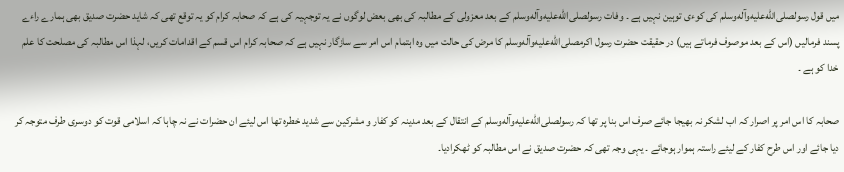میں قول رسولصلى‌الله‌عليه‌وآله‌وسلم کی کوءی توہین نہیں ہے ۔ وفات رسولصلى‌الله‌عليه‌وآله‌وسلم کے بعد معزولی کے مطالبہ کی بھی بعض لوگوں نے یہ توجہیہ کی ہے کہ صحابہ کرام کو یہ توقع تھی کہ شاید حضرت صدیق بھی ہمارے راءے پسند فرمالیں (اس کے بعد موصوف فرماتے ہیں) در حقیقت حضرت رسول اکرمصلى‌الله‌عليه‌وآله‌وسلم کا مرض کی حالت میں وہ اہتمام اس امر سے سازگار نہیں ہے کہ صحابہ کرام اس قسم کے اقدامات کریں، لہذا اس مطالبہ کی مصلحت کا علم خدا کو ہے ۔

صحابہ کا اس امر پر اصرار کہ اب لشکر نہ بھیجا جائے صرف اس بنا پر تھا کہ رسولصلى‌الله‌عليه‌وآله‌وسلم کے انتقال کے بعد مدینہ کو کفار و مشرکین سے شدید خطرہ تھا اس لیئے ان حضرات نے نہ چاہا کہ اسلامی قوت کو دوسری طرف متوجہ کر دیا جائے اور اس طرح کفار کے لیئے راستہ ہموار ہوجائے ۔ یہی وجہ تھی کہ حضرت صدیق نے اس مطالبہ کو ٹھکرادیا۔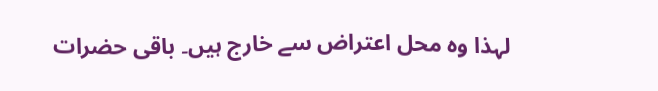لہذا وہ محل اعتراض سے خارج ہیں۔ باقی حضرات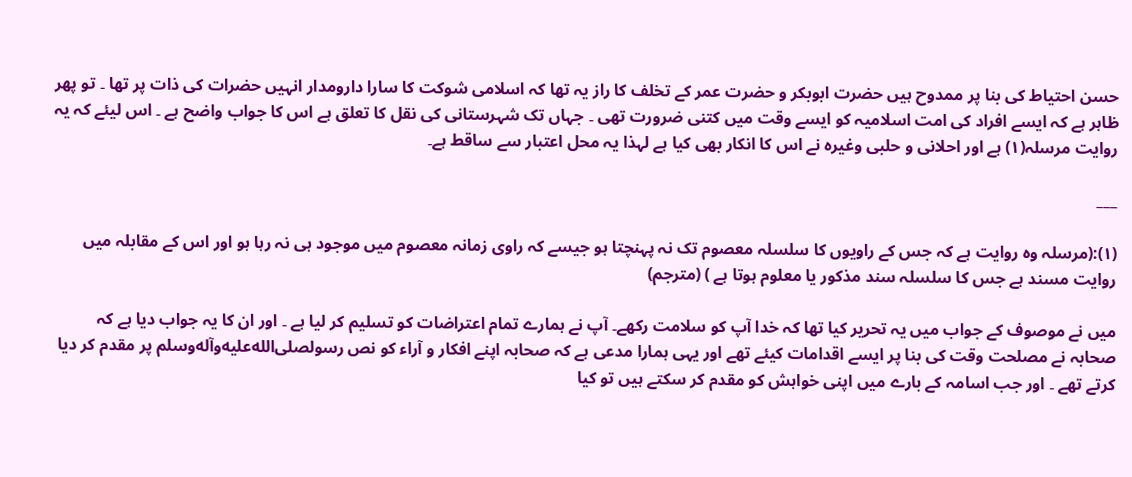حسن احتیاط کی بنا پر ممدوح ہیں حضرت ابوبکر و حضرت عمر کے تخلف کا راز یہ تھا کہ اسلامی شوکت کا سارا دارومدار انہیں حضرات کی ذات پر تھا ۔ تو پھر ظاہر ہے کہ ایسے افراد کی امت اسلامیہ کو ایسے وقت میں کتنی ضرورت تھی ۔ جہاں تک شہرستانی کی نقل کا تعلق ہے اس کا جواب واضح ہے ۔ اس لیئے کہ یہ روایت مرسلہ(۱) ہے اور احلانی و حلبی وغیرہ نے اس کا انکار بھی کیا ہے لہذا یہ محل اعتبار سے ساقط ہے۔

___

(۱):(مرسلہ وہ روایت ہے کہ جس کے راویوں کا سلسلہ معصوم تک نہ پہنچتا ہو جیسے کہ راوی زمانہ معصوم میں موجود ہی نہ رہا ہو اور اس کے مقابلہ میں روایت مسند ہے جس کا سلسلہ سند مذکور یا معلوم ہوتا ہے ) (مترجم)

میں نے موصوف کے جواب میں یہ تحریر کیا تھا کہ خدا آپ کو سلامت رکھے۔ آپ نے ہمارے تمام اعتراضات کو تسلیم کر لیا ہے ۔ اور ان کا یہ جواب دیا ہے کہ صحابہ نے مصلحت وقت کی بنا پر ایسے اقدامات کیئے تھے اور یہی ہمارا مدعی ہے کہ صحابہ اپنے افکار و آراء کو نص رسولصلى‌الله‌عليه‌وآله‌وسلم پر مقدم کر دیا کرتے تھے ۔ اور جب اسامہ کے بارے میں اپنی خواہش کو مقدم کر سکتے ہیں تو کیا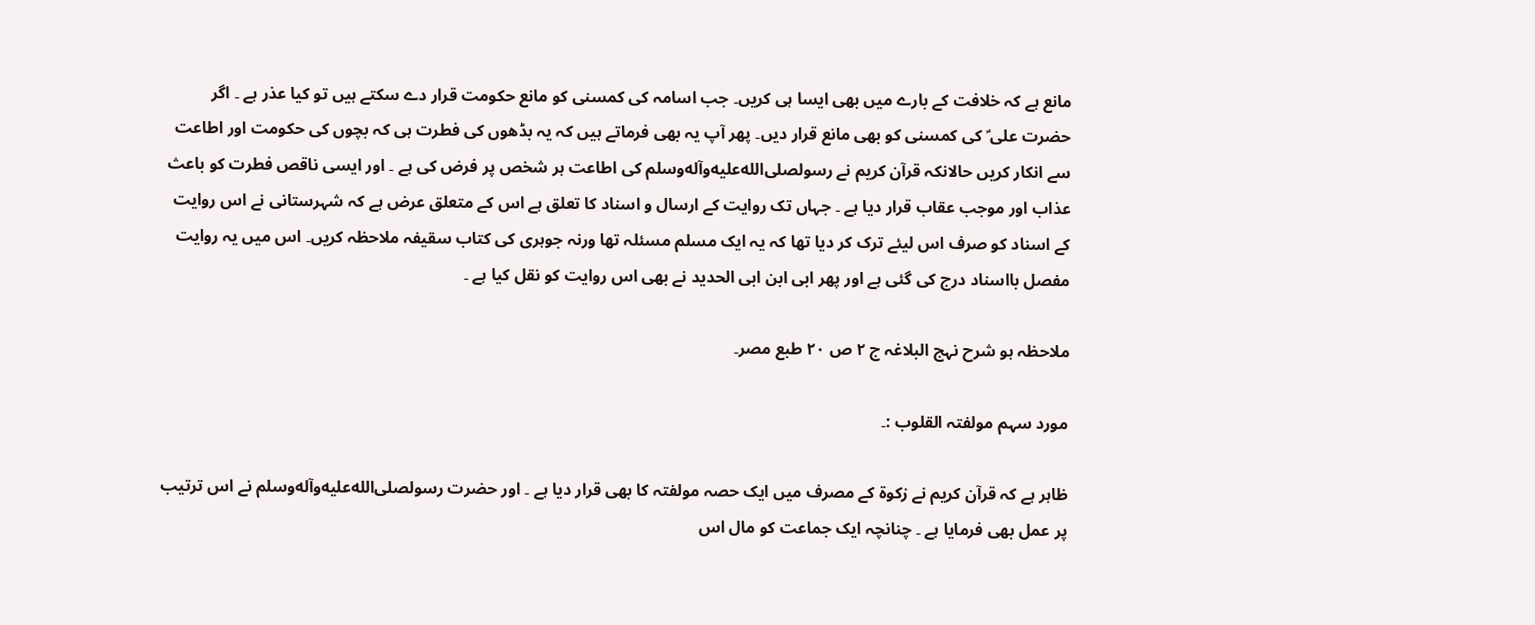مانع ہے کہ خلافت کے بارے میں بھی ایسا ہی کریں۔ جب اسامہ کی کمسنی کو مانع حکومت قرار دے سکتے ہیں تو کیا عذر ہے ۔ اگر حضرت علی ؑ کی کمسنی کو بھی مانع قرار دیں۔ پھر آپ یہ بھی فرماتے ہیں کہ یہ بڈھوں کی فطرت ہی کہ بچوں کی حکومت اور اطاعت سے انکار کریں حالانکہ قرآن کریم نے رسولصلى‌الله‌عليه‌وآله‌وسلم کی اطاعت ہر شخص پر فرض کی ہے ۔ اور ایسی ناقص فطرت کو باعث عذاب اور موجب عقاب قرار دیا ہے ۔ جہاں تک روایت کے ارسال و اسناد کا تعلق ہے اس کے متعلق عرض ہے کہ شہرستانی نے اس روایت کے اسناد کو صرف اس لیئے ترک کر دیا تھا کہ یہ ایک مسلم مسئلہ تھا ورنہ جوہری کی کتاب سقیفہ ملاحظہ کریں۔ اس میں یہ روایت مفصل بااسناد درج کی گئی ہے اور پھر ابی ابن ابی الحدید نے بھی اس روایت کو نقل کیا ہے ۔

ملاحظہ ہو شرح نہج البلاغہ ج ۲ ص ۲۰ طبع مصر۔

مورد سہم مولفتہ القلوب :۔

ظاہر ہے کہ قرآن کریم نے زکوۃ کے مصرف میں ایک حصہ مولفتہ کا بھی قرار دیا ہے ۔ اور حضرت رسولصلى‌الله‌عليه‌وآله‌وسلم نے اس ترتیب پر عمل بھی فرمایا ہے ۔ چنانچہ ایک جماعت کو مال اس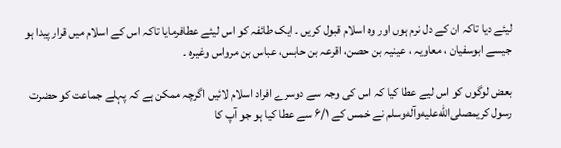لیئے دیا تاکہ ان کے دل نرم ہوں اور وہ اسلام قبول کریں ۔ ایک طائفہ کو اس لیئے عطافرمایا تاکہ اس کے اسلام میں قرار پیدا ہو جیسے ابوسفیان ، معاویہ ، عینیہ بن حصن، اقرعہ بن حابس، عباس بن مرواس وغیرہ ۔

بعض لوگوں کو اس لیے عطا کیا کہ اس کی وجہ سے دوسرے افراد اسلام لائیں اگرچہ ممکن ہے کہ پہلے جماعت کو حضرت رسول کریمصلى‌الله‌عليه‌وآله‌وسلم نے خمس کے ۶/۱ سے عطا کیا ہو جو آپ کا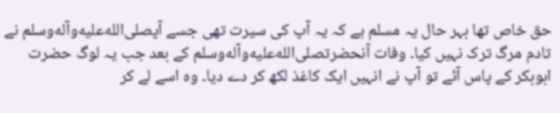حق خاص تھا بہر حال یہ مسلم ہے کہ یہ آپ کی سیرت تھی جسے آپصلى‌الله‌عليه‌وآله‌وسلم نے تادم مرگ ترک نہیں کیا۔ وفات آنحضرتصلى‌الله‌عليه‌وآله‌وسلم کے بعد جب یہ لوگ حضرت ابوبکر کے پاس آئے تو آپ نے انہیں ایک کاغذ لکھ کر دے دیا۔ وہ اسے لے کر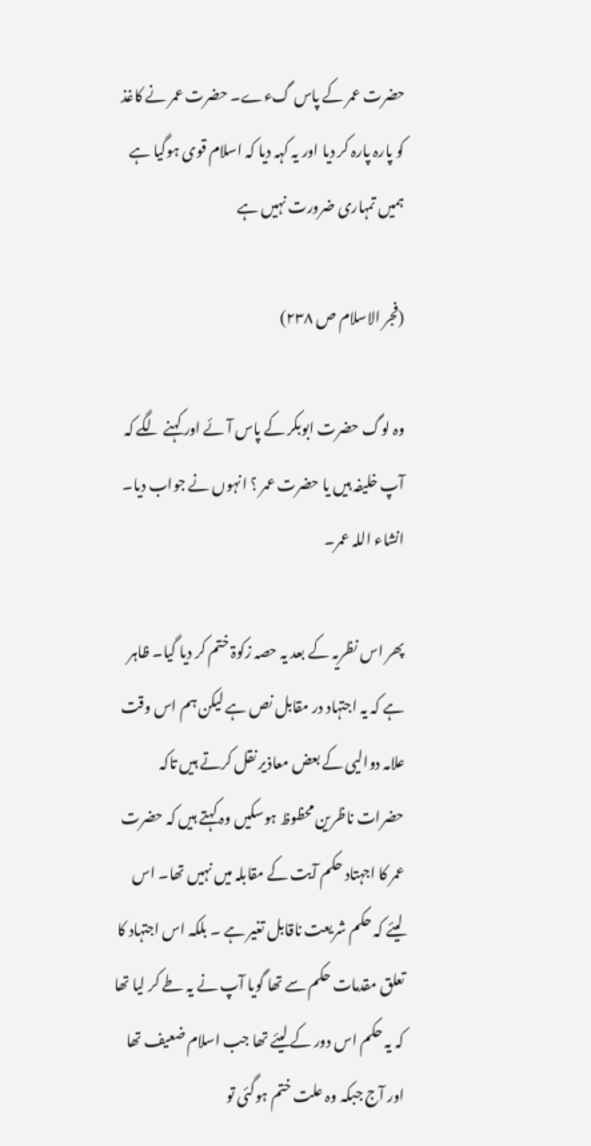حضرت عمر کے پاس گءے۔ حضرت عمر نے کاغذ کو پارہ پارہ کر دیا اور یہ کہہ دیا کہ اسلام قوی ہوگیا ہے ہمیں تمہاری ضرورت نہیں ہے

(فجر الاسلام ص ۲۳۸)

وہ لوگ حضرت ابوبکر کے پاس آئے اور کہنے لگے کہ آپ خلیفہ ہیں یا حضرت عمر ؟ انہوں نے جواب دیا۔ انشاء اللہ عمر۔

پھر اس نظریہ کے بعد یہ حصہ زکوۃ ختم کر دیا گیا۔ ظاہر ہے کہ یہ اجتہاد در مقابل نص ہے لیکن ہم اس وقت علامہ دوالیی کے بعض معاذیر نقل کرتے ہیں تاکہ حضرات ناظرین محظوظ ہوسکیں وہ کہتے ہیں کہ حضرت عمر کا اجہتاد حکم آیت کے مقابلہ میں نہیں تھا۔ اس لیئے کہ حکم شریعت ناقابل تغیر ہے ۔ بلکہ اس اجتہاد کا تعلق مقدمات حکم سے تھا گویا آپ نے یہ طے کر لیا تھا کہ یہ حکم اس دور کے لیئے تھا جب اسلام ضعیف تھا اور آج جبکہ وہ علت ختم ہوگئی تو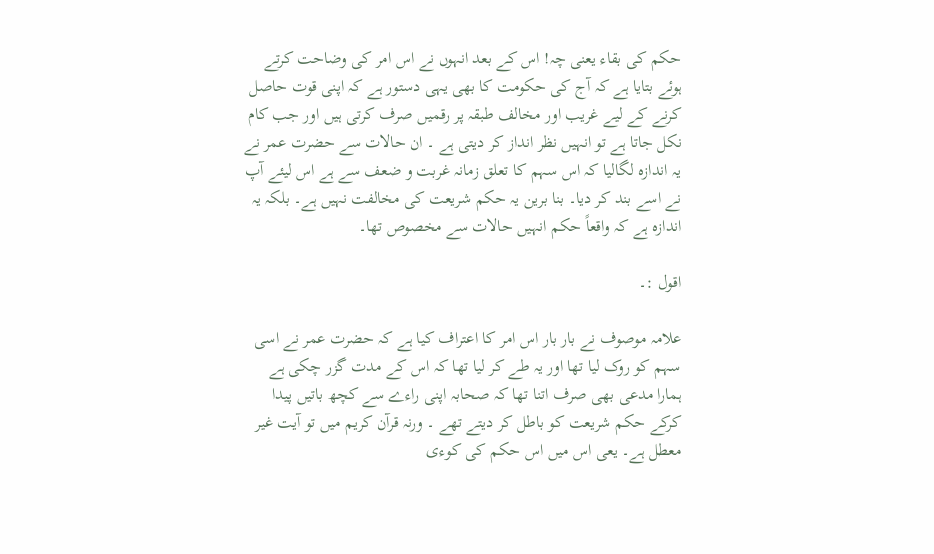حکم کی بقاء یعنی چہ! اس کے بعد انہوں نے اس امر کی وضاحت کرتے ہوئے بتایا ہے کہ آج کی حکومت کا بھی یہی دستور ہے کہ اپنی قوت حاصل کرنے کے لیے غریب اور مخالف طبقہ پر رقمیں صرف کرتی ہیں اور جب کام نکل جاتا ہے تو انہیں نظر انداز کر دیتی ہے ۔ ان حالات سے حضرت عمر نے یہ اندازہ لگالیا کہ اس سہم کا تعلق زمانہ غربت و ضعف سے ہے اس لیئے آپ نے اسے بند کر دیا۔ بنا برین یہ حکم شریعت کی مخالفت نہیں ہے۔ بلکہ یہ اندازہ ہے کہ واقعاً حکم انہیں حالات سے مخصوص تھا۔

اقول :۔

علامہ موصوف نے بار بار اس امر کا اعتراف کیا ہے کہ حضرت عمر نے اسی سہم کو روک لیا تھا اور یہ طے کر لیا تھا کہ اس کے مدت گزر چکی ہے ہمارا مدعی بھی صرف اتنا تھا کہ صحابہ اپنی راءے سے کچھ باتیں پیدا کرکے حکم شریعت کو باطل کر دیتے تھے ۔ ورنہ قرآن کریم میں تو آیت غیر معطل ہے۔ یعی اس میں اس حکم کی کوءی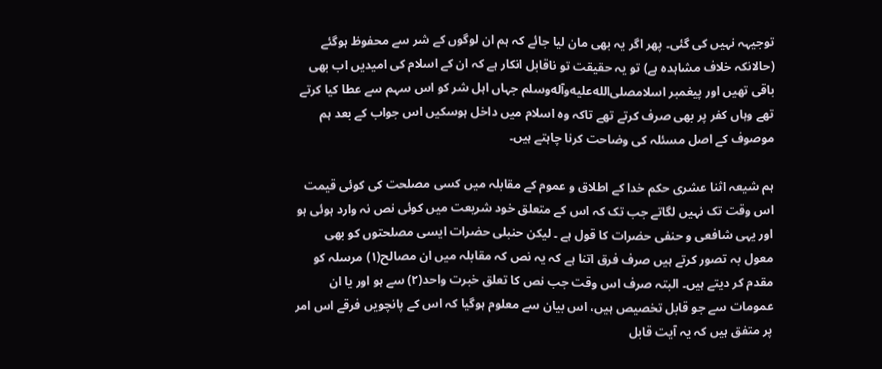توجیہہ نہیں کی گئی۔ پھر اگر یہ بھی مان لیا جائے کہ ہم ان لوگوں کے شر سے محفوظ ہوگئے (حالانکہ خلاف مشاہدہ ہے) تو یہ حقیقت تو ناقابل انکار ہے کہ ان کے اسلام کی امیدیں اب بھی باقی تھیں اور پیغمبر اسلامصلى‌الله‌عليه‌وآله‌وسلم جہاں اہل شر کو اس سہم سے عطا کیا کرتے تھے وہاں کفر پر بھی صرف کرتے تھے تاکہ وہ اسلام میں داخل ہوسکیں اس جواب کے بعد ہم موصوف کے اصل مسئلہ کی وضاحت کرنا چاہتے ہیں۔

ہم شیعہ اثنا عشری حکم خدا کے اطلاق و عموم کے مقابلہ میں کسی مصلحت کی کوئی قیمت اس وقت تک نہیں لگاتے جب تک کہ اس کے متعلق خود شریعت میں کوئی نص نہ وارد ہوئی ہو اور یہی شافعی و حنفی حضرات کا قول ہے ۔ لیکن حنبلی حضرات ایسی مصلحتوں کو بھی معول بہ تصور کرتے ہیں صرف فرق اتنا ہے کہ یہ نص کہ مقابلہ میں ان مصالح(۱) مرسلہ کو مقدم کر دیتے ہیں۔ البتہ صرف اس وقت جب نص کا تعلق خبرت واحد(۲) سے ہو اور یا ان عمومات سے جو قابل تخصیص ہیں، اس بیان سے معلوم ہوگیا کہ اس کے پانچویں فرقے اس امر پر متفق ہیں کہ یہ آیت قابل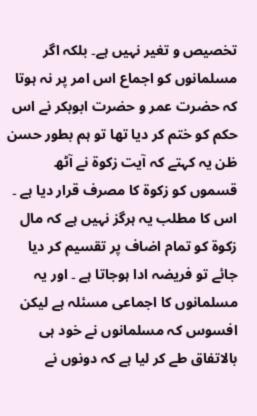تخصیص و تغیر نہیں ہے۔ بلکہ اگر مسلمانوں کو اجماع اس امر پر نہ ہوتا کہ حضرت عمر و حضرت ابوبکر نے اس حکم کو ختم کر دیا تھا تو ہم بطور حسن ظن یہ کہتے کہ آیت زکوۃ نے آٹھ قسموں کو زکوۃ کا مصرف قرار دیا ہے ۔ اس کا مطلب یہ ہرگز نہیں ہے کہ مال زکوۃ کو تمام اضاف پر تقسیم کر دیا جائے تو فریضہ ادا ہوجاتا ہے ۔ اور یہ مسلمانوں کا اجماعی مسئلہ ہے لیکن افسوس کہ مسلمانوں نے خود ہی بالاتفاق طے کر لیا ہے کہ دونوں نے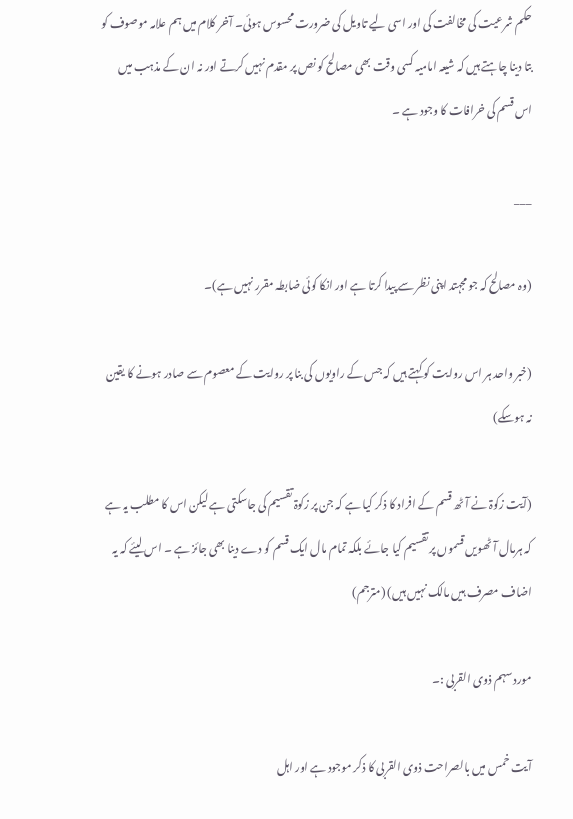حکم شرعیت کی مخالفت کی اور اسی لیے تاویل کی ضرورت محسوس ہوئی۔ آخر کلام میں ہم علامہ موصوف کو بتا دینا چاہتے ہیں کہ شیعہ امامیہ کسی وقت بھی مصالح کو نص پر مقدم نہیں کرتے اور نہ ان کے مذہب میں اس قسم کی خرافات کا وجود ہے ۔

___

(وہ مصالح کہ جو مجہتد اپنی نظر سے پیدا کرتا ہے اور انکا کوئی ضابطہ مقرر نہیں ہے)۔

(خبر واحد ہر اس روایت کو کہتے ہیں کہ جس کے راویوں کی بنا پر روایت کے معصوم سے صادر ہونے کا یقین نہ ہوسکے)

(آیت زکوۃ نے آٹھ قسم کے افراد کا ذکر کیا ہے کہ جن پر زکوۃ تقسیم کی جاسکتی ہے لیکن اس کا مطلب یہ ہے کہ ہرمال آٹھویں قسموں پر تقسیم کیا جائے بلکہ تمام مال ایک قسم کو دے دینا بھی جائز ہے ۔ اس لیئے کہ یہ اضاف مصرف ہیں مالک نہیں ہیں) (مترجم)

مورد سہم ذوی القربی :۔

آیت خمس میں بالصراحت ذوی القربی کا ذکر موجود ہے اور اہل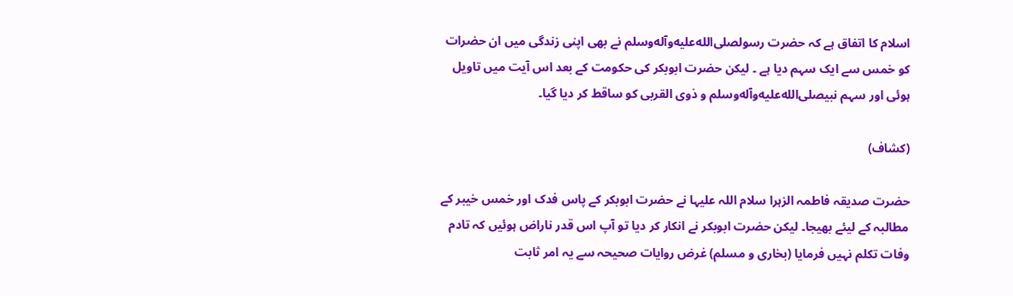اسلام کا اتفاق ہے کہ حضرت رسولصلى‌الله‌عليه‌وآله‌وسلم نے بھی اپنی زندگی میں ان حضرات کو خمس سے ایک سہم دیا ہے ۔ لیکن حضرت ابوبکر کی حکومت کے بعد اس آیت میں تاویل ہوئی اور سہم نبیصلى‌الله‌عليه‌وآله‌وسلم و ذوی القربی کو ساقط کر دیا گیا۔

(کشاف)

حضرت صدیقہ فاطمہ الزہرا سلام اللہ علیہا نے حضرت ابوبکر کے پاس فدک اور خمس خیبر کے مطالبہ کے لیئے بھیجا۔ لیکن حضرت ابوبکر نے انکار کر دیا تو آپ اس قدر ناراض ہوئیں کہ تادم وفات تکلم نہیں فرمایا (بخاری و مسلم) غرض روایات صحیحہ سے یہ امر ثابت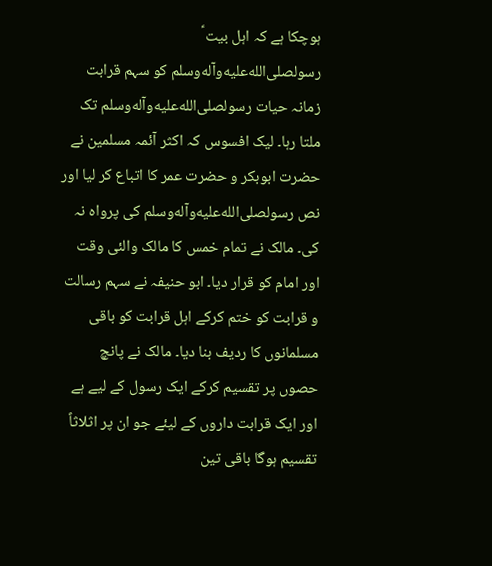ہوچکا ہے کہ اہل بیت ؑ رسولصلى‌الله‌عليه‌وآله‌وسلم کو سہم قرابت زمانہ حیات رسولصلى‌الله‌عليه‌وآله‌وسلم تک ملتا رہا۔ لیک افسوس کہ اکثر آئمہ مسلمین نے حضرت ابوبکر و حضرت عمر کا اتباع کر لیا اور نص رسولصلى‌الله‌عليه‌وآله‌وسلم کی پرواہ نہ کی۔ مالک نے تمام خمس کا مالک والئی وقت اور امام کو قرار دیا۔ ابو حنیفہ نے سہم رسالت و قرابت کو ختم کرکے اہل قرابت کو باقی مسلمانوں کا ردیف بنا دیا۔ مالک نے پانچ حصوں پر تقسیم کرکے ایک رسول کے لیے ہے اور ایک قرابت داروں کے لیئے جو ان پر اثلاثاً تقسیم ہوگا باقی تین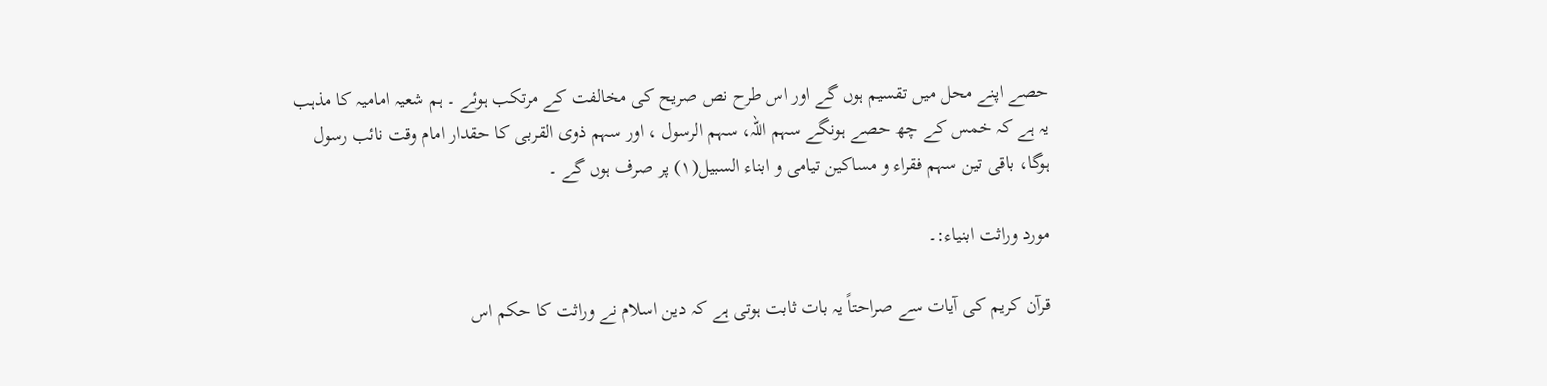حصے اپنے محل میں تقسیم ہوں گے اور اس طرح نص صریح کی مخالفت کے مرتکب ہوئے ۔ ہم شعیہ امامیہ کا مذہب یہ ہے کہ خمس کے چھ حصے ہونگے سہم اللہ، سہم الرسول ، اور سہم ذوی القربی کا حقدار امام وقت نائب رسول ہوگا، باقی تین سہم فقراء و مساکین تیامی و ابناء السبیل(۱) پر صرف ہوں گے ۔

مورد وراثت ابنیاء:۔

قرآن کریم کی آیات سے صراحتاً یہ بات ثابت ہوتی ہے کہ دین اسلام نے وراثت کا حکم اس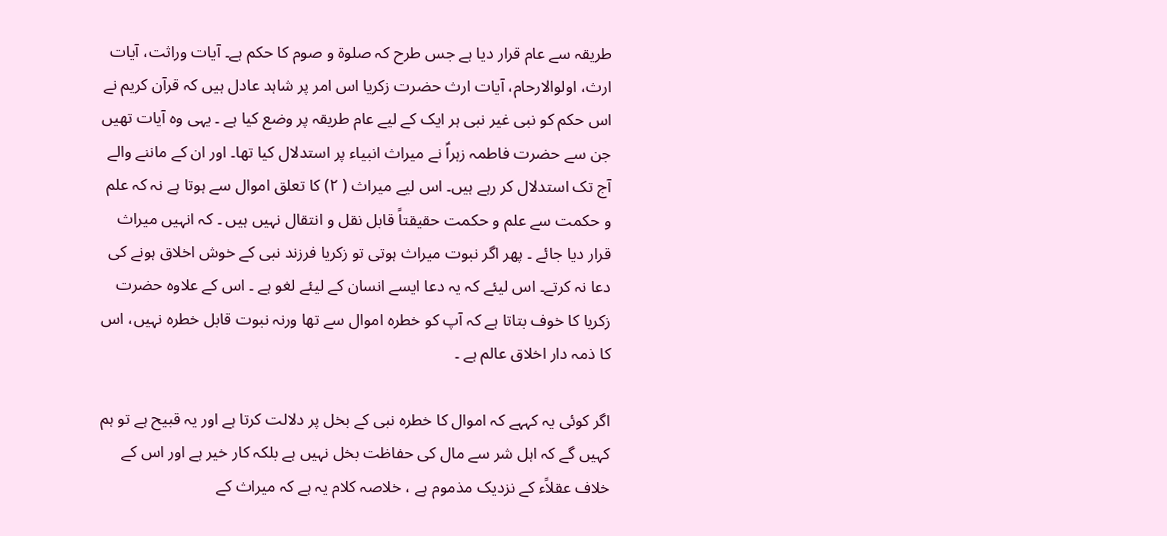طریقہ سے عام قرار دیا ہے جس طرح کہ صلوۃ و صوم کا حکم ہے۔ آیات وراثت، آیات ارث، اولوالارحام، آیات ارث حضرت زکریا اس امر پر شاہد عادل ہیں کہ قرآن کریم نے اس حکم کو نبی غیر نبی ہر ایک کے لیے عام طریقہ پر وضع کیا ہے ۔ یہی وہ آیات تھیں جن سے حضرت فاطمہ زہراؑ نے میراث انبیاء پر استدلال کیا تھا۔ اور ان کے ماننے والے آج تک استدلال کر رہے ہیں۔ اس لیے میراث ( ۲) کا تعلق اموال سے ہوتا ہے نہ کہ علم و حکمت سے علم و حکمت حقیقتاً قابل نقل و انتقال نہیں ہیں ۔ کہ انہیں میراث قرار دیا جائے ۔ پھر اگر نبوت میراث ہوتی تو زکریا فرزند نبی کے خوش اخلاق ہونے کی دعا نہ کرتے۔ اس لیئے کہ یہ دعا ایسے انسان کے لیئے لغو ہے ۔ اس کے علاوہ حضرت زکریا کا خوف بتاتا ہے کہ آپ کو خطرہ اموال سے تھا ورنہ نبوت قابل خطرہ نہیں، اس کا ذمہ دار اخلاق عالم ہے ۔

اگر کوئی یہ کہہے کہ اموال کا خطرہ نبی کے بخل پر دلالت کرتا ہے اور یہ قبیح ہے تو ہم کہیں گے کہ اہل شر سے مال کی حفاظت بخل نہیں ہے بلکہ کار خیر ہے اور اس کے خلاف عقلاًء کے نزدیک مذموم ہے ، خلاصہ کلام یہ ہے کہ میراث کے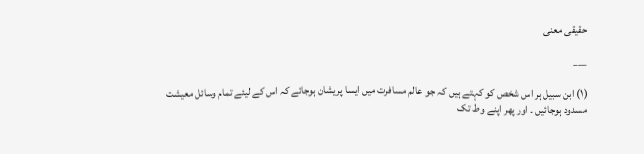حقیقی معنی

___

(۱) ابن سبیل ہر اس شخص کو کہتے ہیں کہ جو عالم مسافرت میں ایسا پریشان ہوجائے کہ اس کے لیئے تمام وسائل معیشت مسدود ہوجائیں ۔ اور پھر اپنے وط تک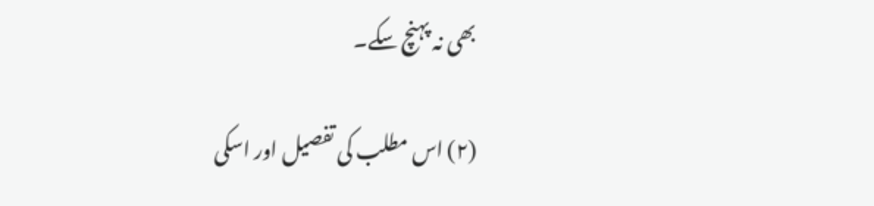بھی نہ پہنچ سکے۔

(۲) اس مطلب کی تفصیل اور اسکی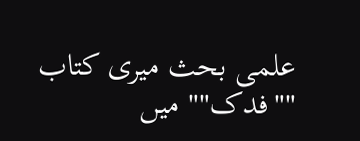علمی بحث میری کتاب ""فدک"" میں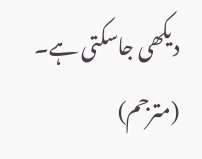دیکھی جاسکتی ہے۔ (مترجم)